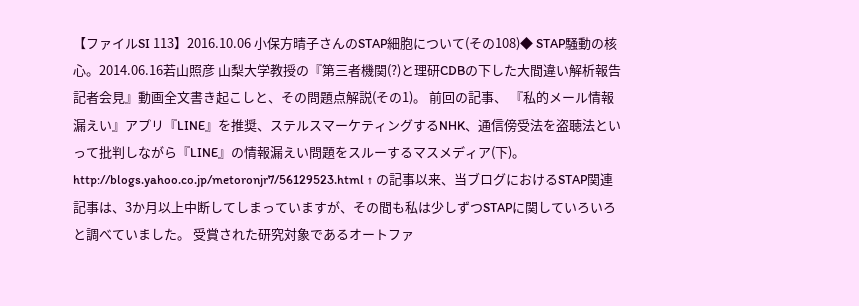【ファイルSI 113】2016.10.06 小保方晴子さんのSTAP細胞について(その108)◆ STAP騒動の核心。2014.06.16若山照彦 山梨大学教授の『第三者機関(?)と理研CDBの下した大間違い解析報告記者会見』動画全文書き起こしと、その問題点解説(その1)。 前回の記事、 『私的メール情報漏えい』アプリ『LINE』を推奨、ステルスマーケティングするNHK、通信傍受法を盗聴法といって批判しながら『LINE』の情報漏えい問題をスルーするマスメディア(下)。 http://blogs.yahoo.co.jp/metoronjr7/56129523.html ↑ の記事以来、当ブログにおけるSTAP関連記事は、3か月以上中断してしまっていますが、その間も私は少しずつSTAPに関していろいろと調べていました。 受賞された研究対象であるオートファ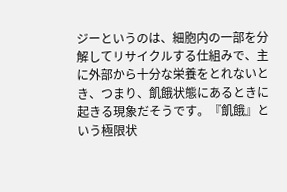ジーというのは、細胞内の一部を分解してリサイクルする仕組みで、主に外部から十分な栄養をとれないとき、つまり、飢餓状態にあるときに起きる現象だそうです。『飢餓』という極限状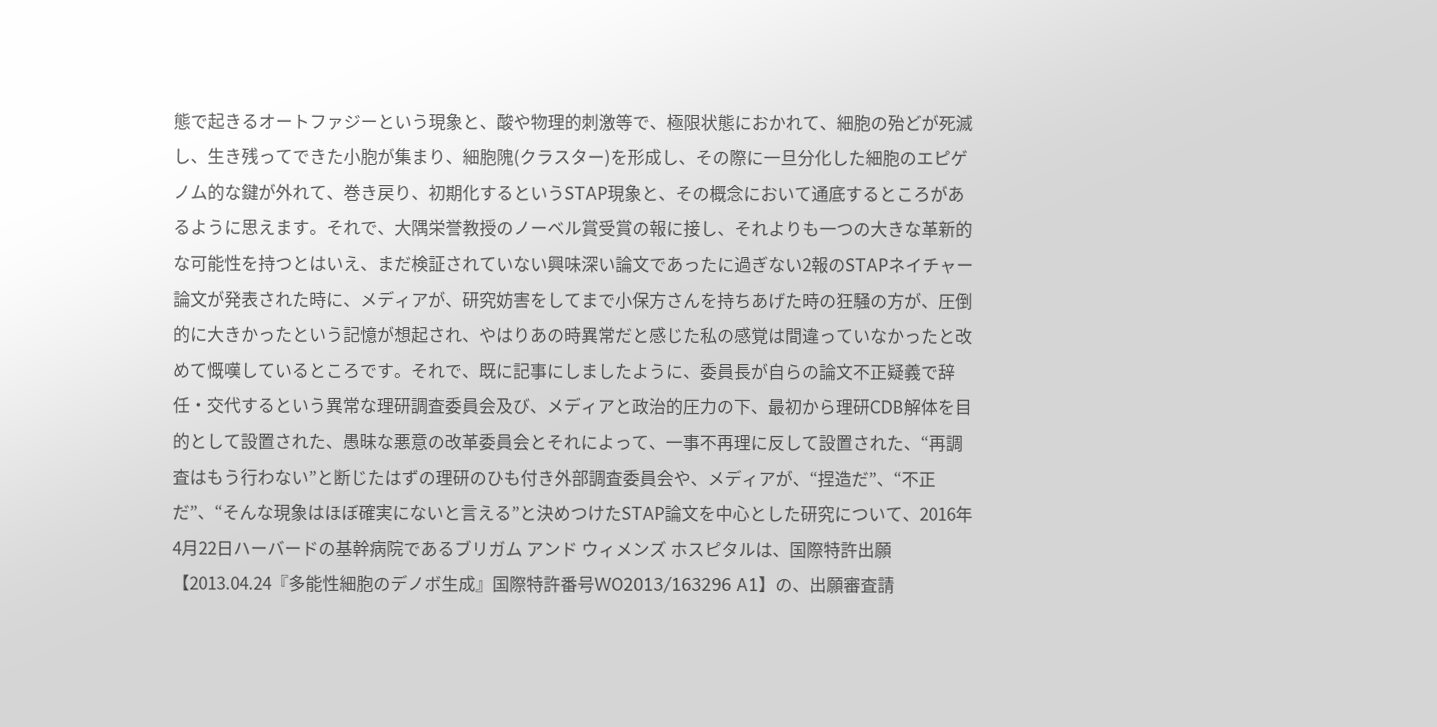態で起きるオートファジーという現象と、酸や物理的刺激等で、極限状態におかれて、細胞の殆どが死滅し、生き残ってできた小胞が集まり、細胞隗(クラスター)を形成し、その際に一旦分化した細胞のエピゲノム的な鍵が外れて、巻き戻り、初期化するというSTAP現象と、その概念において通底するところがあるように思えます。それで、大隅栄誉教授のノーベル賞受賞の報に接し、それよりも一つの大きな革新的な可能性を持つとはいえ、まだ検証されていない興味深い論文であったに過ぎない2報のSTAPネイチャー論文が発表された時に、メディアが、研究妨害をしてまで小保方さんを持ちあげた時の狂騒の方が、圧倒的に大きかったという記憶が想起され、やはりあの時異常だと感じた私の感覚は間違っていなかったと改めて慨嘆しているところです。それで、既に記事にしましたように、委員長が自らの論文不正疑義で辞任・交代するという異常な理研調査委員会及び、メディアと政治的圧力の下、最初から理研CDB解体を目的として設置された、愚昧な悪意の改革委員会とそれによって、一事不再理に反して設置された、“再調査はもう行わない”と断じたはずの理研のひも付き外部調査委員会や、メディアが、“捏造だ”、“不正だ”、“そんな現象はほぼ確実にないと言える”と決めつけたSTAP論文を中心とした研究について、2016年4月22日ハーバードの基幹病院であるブリガム アンド ウィメンズ ホスピタルは、国際特許出願【2013.04.24『多能性細胞のデノボ生成』国際特許番号WO2013/163296 A1】の、出願審査請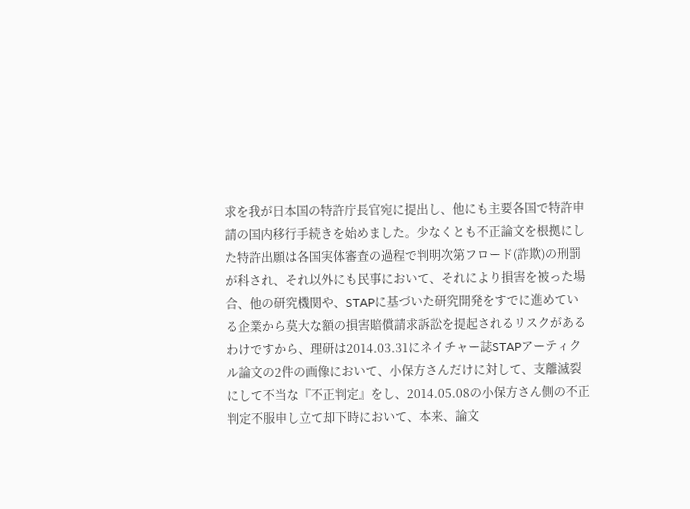求を我が日本国の特許庁長官宛に提出し、他にも主要各国で特許申請の国内移行手続きを始めました。少なくとも不正論文を根拠にした特許出願は各国実体審査の過程で判明次第フロード(詐欺)の刑罰が科され、それ以外にも民事において、それにより損害を被った場合、他の研究機関や、STAPに基づいた研究開発をすでに進めている企業から莫大な額の損害賠償請求訴訟を提起されるリスクがあるわけですから、理研は2014.03.31にネイチャー誌STAPアーティクル論文の2件の画像において、小保方さんだけに対して、支離滅裂にして不当な『不正判定』をし、2014.05.08の小保方さん側の不正判定不服申し立て却下時において、本来、論文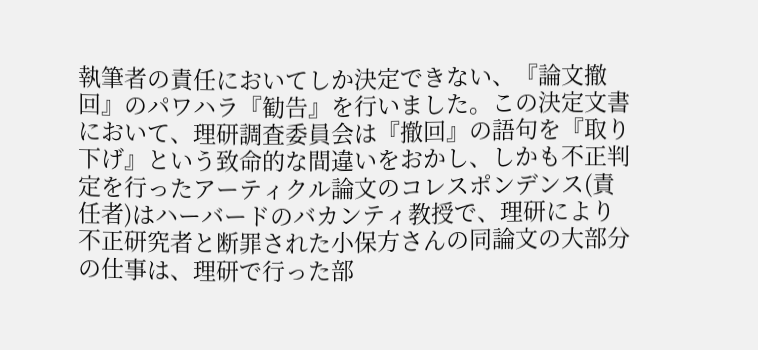執筆者の責任においてしか決定できない、『論文撤回』のパワハラ『勧告』を行いました。この決定文書において、理研調査委員会は『撤回』の語句を『取り下げ』という致命的な間違いをおかし、しかも不正判定を行ったアーティクル論文のコレスポンデンス(責任者)はハーバードのバカンティ教授で、理研により不正研究者と断罪された小保方さんの同論文の大部分の仕事は、理研で行った部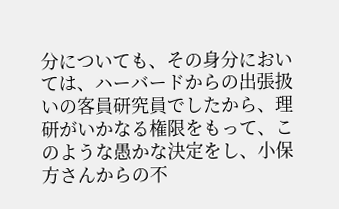分についても、その身分においては、ハーバードからの出張扱いの客員研究員でしたから、理研がいかなる権限をもって、このような愚かな決定をし、小保方さんからの不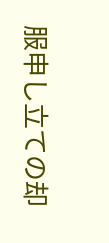服申し立ての却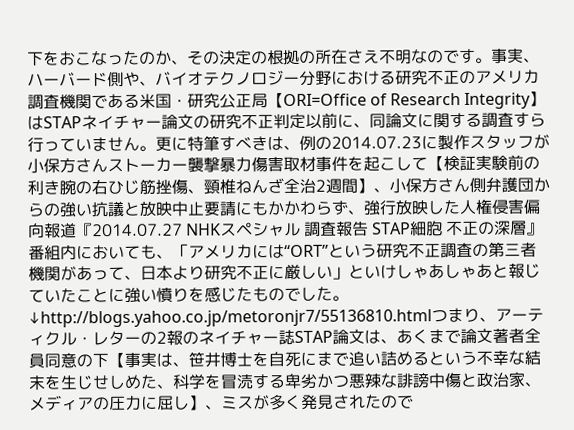下をおこなったのか、その決定の根拠の所在さえ不明なのです。事実、ハーバード側や、バイオテクノロジー分野における研究不正のアメリカ調査機関である米国・研究公正局【ORI=Office of Research Integrity】はSTAPネイチャー論文の研究不正判定以前に、同論文に関する調査すら行っていません。更に特筆すべきは、例の2014.07.23に製作スタッフが小保方さんストーカー襲撃暴力傷害取材事件を起こして【検証実験前の利き腕の右ひじ筋挫傷、頸椎ねんざ全治2週間】、小保方さん側弁護団からの強い抗議と放映中止要請にもかかわらず、強行放映した人権侵害偏向報道『2014.07.27 NHKスペシャル 調査報告 STAP細胞 不正の深層』番組内においても、「アメリカには“ORT”という研究不正調査の第三者機関があって、日本より研究不正に厳しい」といけしゃあしゃあと報じていたことに強い憤りを感じたものでした。↓http://blogs.yahoo.co.jp/metoronjr7/55136810.htmlつまり、アーティクル・レターの2報のネイチャー誌STAP論文は、あくまで論文著者全員同意の下【事実は、笹井博士を自死にまで追い詰めるという不幸な結末を生じせしめた、科学を冒涜する卑劣かつ悪辣な誹謗中傷と政治家、メディアの圧力に屈し】、ミスが多く発見されたので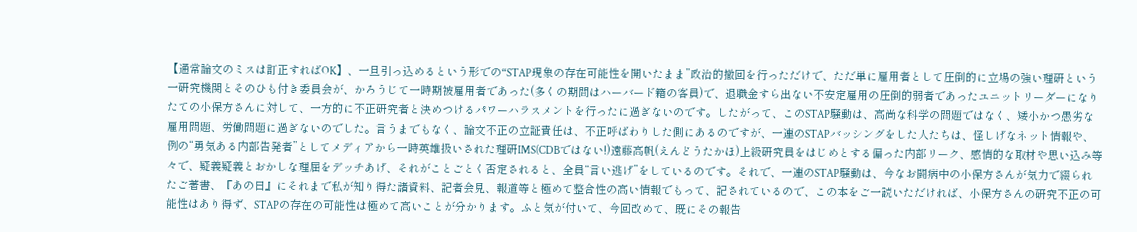【通常論文のミスは訂正すればOK】、一旦引っ込めるという形での“STAP現象の存在可能性を開いたまま”政治的撤回を行っただけで、ただ単に雇用者として圧倒的に立場の強い理研という一研究機関とそのひも付き委員会が、かろうじて一時期被雇用者であった(多くの期間はハーバード籍の客員)で、退職金すら出ない不安定雇用の圧倒的弱者であったユニットリーダーになりたての小保方さんに対して、一方的に不正研究者と決めつけるパワーハラスメントを行ったに過ぎないのです。したがって、このSTAP騒動は、高尚な科学の問題ではなく、矮小かつ愚劣な雇用問題、労働問題に過ぎないのでした。言うまでもなく、論文不正の立証責任は、不正呼ばわりした側にあるのですが、一連のSTAPバッシングをした人たちは、怪しげなネット情報や、例の“勇気ある内部告発者”としてメディアから一時英雄扱いされた理研IMS(CDBではない!)遠藤高帆(えんどうたかほ)上級研究員をはじめとする偏った内部リーク、感情的な取材や思い込み等々で、疑義疑義とおかしな理屈をデッチあげ、それがことごとく否定されると、全員“言い逃げ”をしているのです。それで、一連のSTAP騒動は、今なお闘病中の小保方さんが気力で綴られたご著書、『あの日』にそれまで私が知り得た諸資料、記者会見、報道等と極めて整合性の高い情報でもって、記されているので、この本をご一読いただければ、小保方さんの研究不正の可能性はあり得ず、STAPの存在の可能性は極めて高いことが分かります。ふと気が付いて、今回改めて、既にその報告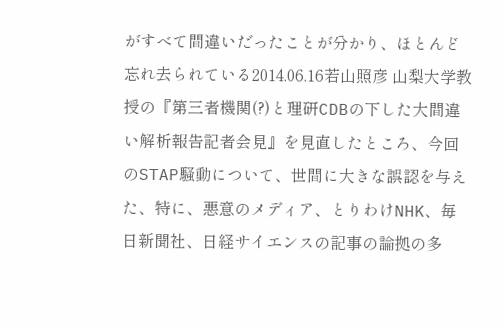がすべて間違いだったことが分かり、ほとんど忘れ去られている2014.06.16若山照彦 山梨大学教授の『第三者機関(?)と理研CDBの下した大間違い解析報告記者会見』を見直したところ、今回のSTAP騒動について、世間に大きな誤認を与えた、特に、悪意のメディア、とりわけNHK、毎日新聞社、日経サイエンスの記事の論拠の多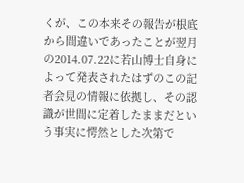くが、この本来その報告が根底から間違いであったことが翌月の2014.07.22に若山博士自身によって発表されたはずのこの記者会見の情報に依拠し、その認識が世間に定着したままだという事実に愕然とした次第で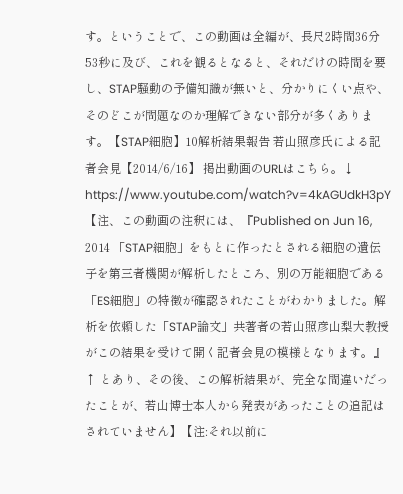す。ということで、この動画は全編が、長尺2時間36分53秒に及び、これを観るとなると、それだけの時間を要し、STAP騒動の予備知識が無いと、分かりにくい点や、そのどこが問題なのか理解できない部分が多くあります。【STAP細胞】10解析結果報告 若山照彦氏による記者会見【2014/6/16】 掲出動画のURLはこちら。↓ https://www.youtube.com/watch?v=4kAGUdkH3pY 【注、この動画の注釈には、『Published on Jun 16, 2014 「STAP細胞」をもとに作ったとされる細胞の遺伝子を第三者機関が解析したところ、別の万能細胞である「ES細胞」の特徴が確認されたことがわかりました。解析を依頼した「STAP論文」共著者の若山照彦山梨大教授がこの結果を受けて開く記者会見の模様となります。』↑ とあり、その後、この解析結果が、完全な間違いだったことが、若山博士本人から発表があったことの追記はされていません】【注:それ以前に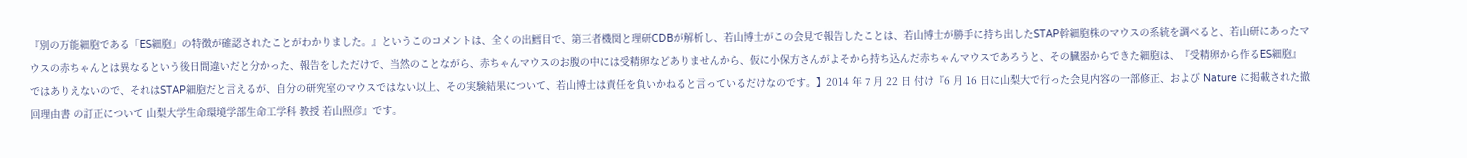『別の万能細胞である「ES細胞」の特徴が確認されたことがわかりました。』というこのコメントは、全くの出鱈目で、第三者機関と理研CDBが解析し、若山博士がこの会見で報告したことは、若山博士が勝手に持ち出したSTAP幹細胞株のマウスの系統を調べると、若山研にあったマウスの赤ちゃんとは異なるという後日間違いだと分かった、報告をしただけで、当然のことながら、赤ちゃんマウスのお腹の中には受精卵などありませんから、仮に小保方さんがよそから持ち込んだ赤ちゃんマウスであろうと、その臓器からできた細胞は、『受精卵から作るES細胞』ではありえないので、それはSTAP細胞だと言えるが、自分の研究室のマウスではない以上、その実験結果について、若山博士は責任を負いかねると言っているだけなのです。】2014 年 7 月 22 日 付け『6 月 16 日に山梨大で行った会見内容の一部修正、および Nature に掲載された撤回理由書 の訂正について 山梨大学生命環境学部生命工学科 教授 若山照彦』です。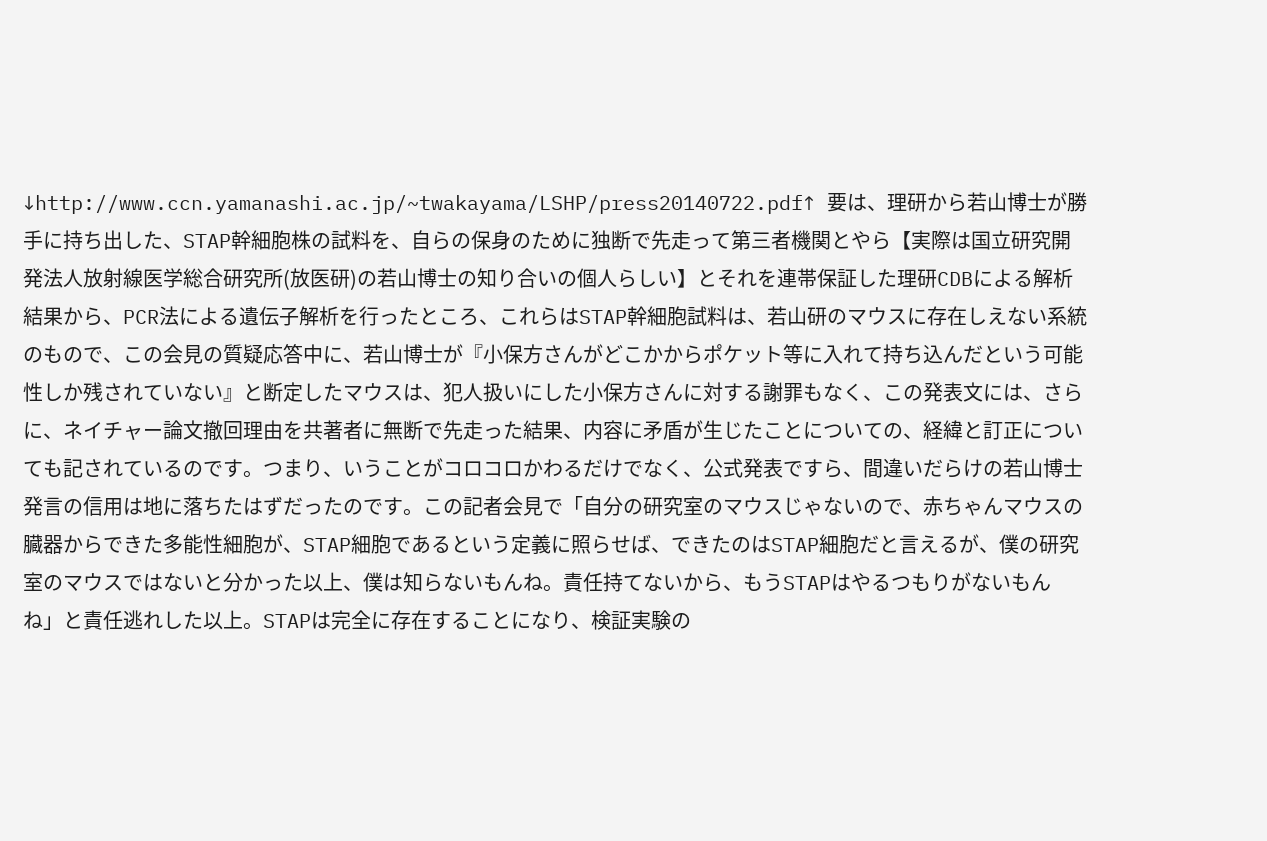↓http://www.ccn.yamanashi.ac.jp/~twakayama/LSHP/press20140722.pdf↑ 要は、理研から若山博士が勝手に持ち出した、STAP幹細胞株の試料を、自らの保身のために独断で先走って第三者機関とやら【実際は国立研究開発法人放射線医学総合研究所(放医研)の若山博士の知り合いの個人らしい】とそれを連帯保証した理研CDBによる解析結果から、PCR法による遺伝子解析を行ったところ、これらはSTAP幹細胞試料は、若山研のマウスに存在しえない系統のもので、この会見の質疑応答中に、若山博士が『小保方さんがどこかからポケット等に入れて持ち込んだという可能性しか残されていない』と断定したマウスは、犯人扱いにした小保方さんに対する謝罪もなく、この発表文には、さらに、ネイチャー論文撤回理由を共著者に無断で先走った結果、内容に矛盾が生じたことについての、経緯と訂正についても記されているのです。つまり、いうことがコロコロかわるだけでなく、公式発表ですら、間違いだらけの若山博士発言の信用は地に落ちたはずだったのです。この記者会見で「自分の研究室のマウスじゃないので、赤ちゃんマウスの臓器からできた多能性細胞が、STAP細胞であるという定義に照らせば、できたのはSTAP細胞だと言えるが、僕の研究室のマウスではないと分かった以上、僕は知らないもんね。責任持てないから、もうSTAPはやるつもりがないもんね」と責任逃れした以上。STAPは完全に存在することになり、検証実験の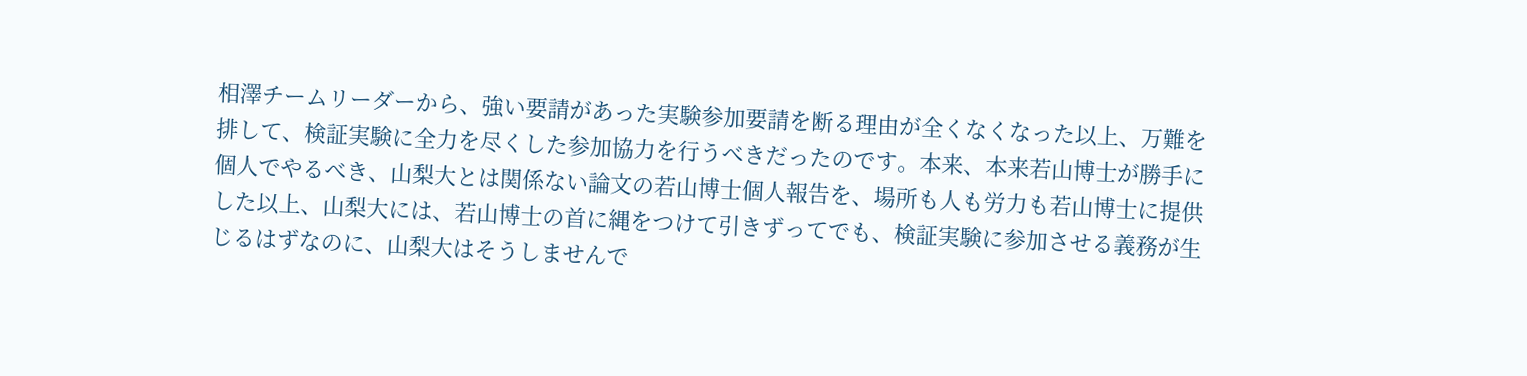相澤チームリーダーから、強い要請があった実験参加要請を断る理由が全くなくなった以上、万難を排して、検証実験に全力を尽くした参加協力を行うべきだったのです。本来、本来若山博士が勝手に個人でやるべき、山梨大とは関係ない論文の若山博士個人報告を、場所も人も労力も若山博士に提供した以上、山梨大には、若山博士の首に縄をつけて引きずってでも、検証実験に参加させる義務が生じるはずなのに、山梨大はそうしませんで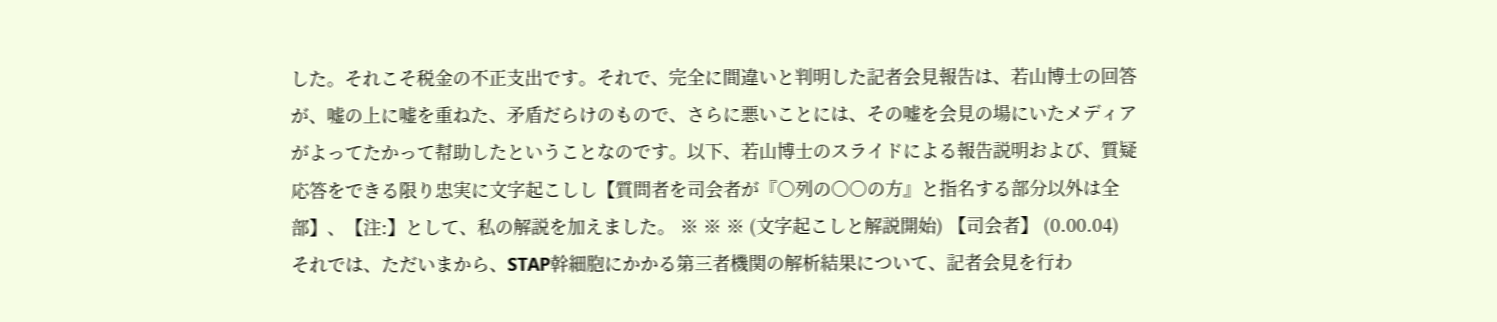した。それこそ税金の不正支出です。それで、完全に間違いと判明した記者会見報告は、若山博士の回答が、嘘の上に嘘を重ねた、矛盾だらけのもので、さらに悪いことには、その嘘を会見の場にいたメディアがよってたかって幇助したということなのです。以下、若山博士のスライドによる報告説明および、質疑応答をできる限り忠実に文字起こしし【質問者を司会者が『○列の○○の方』と指名する部分以外は全部】、【注:】として、私の解説を加えました。 ※ ※ ※ (文字起こしと解説開始) 【司会者】 (0.00.04) それでは、ただいまから、STAP幹細胞にかかる第三者機関の解析結果について、記者会見を行わ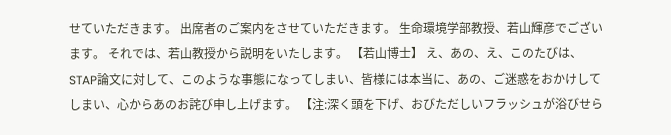せていただきます。 出席者のご案内をさせていただきます。 生命環境学部教授、若山輝彦でございます。 それでは、若山教授から説明をいたします。 【若山博士】 え、あの、え、このたびは、STAP論文に対して、このような事態になってしまい、皆様には本当に、あの、ご迷惑をおかけしてしまい、心からあのお詫び申し上げます。 【注:深く頭を下げ、おびただしいフラッシュが浴びせら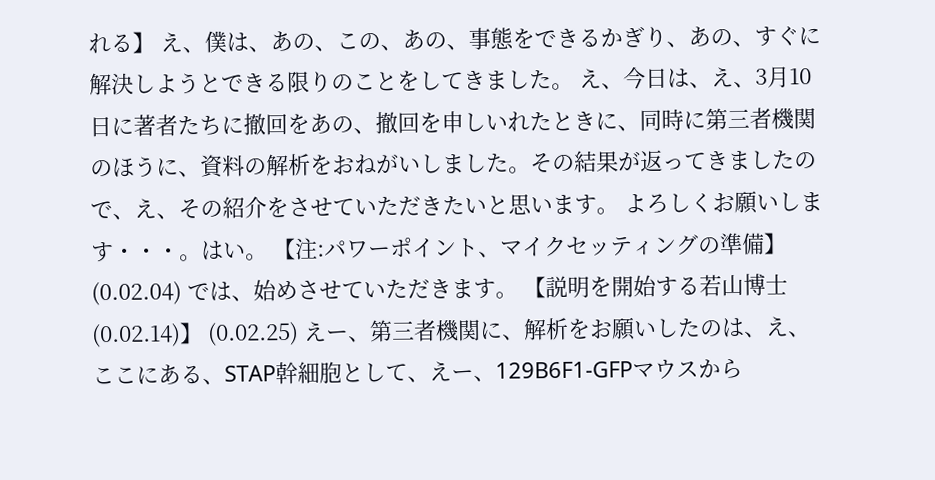れる】 え、僕は、あの、この、あの、事態をできるかぎり、あの、すぐに解決しようとできる限りのことをしてきました。 え、今日は、え、3月10日に著者たちに撤回をあの、撤回を申しいれたときに、同時に第三者機関のほうに、資料の解析をおねがいしました。その結果が返ってきましたので、え、その紹介をさせていただきたいと思います。 よろしくお願いします・・・。はい。 【注:パワーポイント、マイクセッティングの準備】 (0.02.04) では、始めさせていただきます。 【説明を開始する若山博士(0.02.14)】 (0.02.25) えー、第三者機関に、解析をお願いしたのは、え、ここにある、STAP幹細胞として、えー、129B6F1-GFPマウスから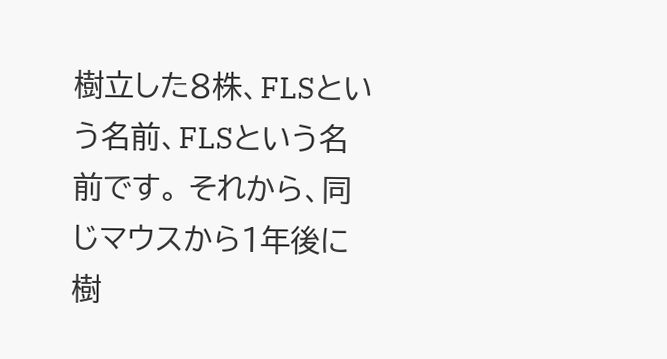樹立した8株、FLSという名前、FLSという名前です。 それから、同じマウスから1年後に樹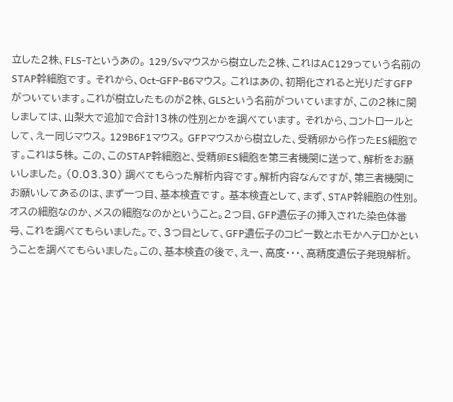立した2株、FLS-Tというあの。 129/Svマウスから樹立した2株、これはAC129っていう名前のSTAP幹細胞です。 それから、Oct-GFP-B6マウス。 これはあの、初期化されると光りだすGFPがついています。これが樹立したものが2株、GLSという名前がついていますが、この2株に関しましては、山梨大で追加で合計13株の性別とかを調べています。 それから、コントロールとして、えー同じマウス。 129B6F1マウス。 GFPマウスから樹立した、受精卵から作ったES細胞です。これは5株。 この、このSTAP幹細胞と、受精卵ES細胞を第三者機関に送って、解析をお願いしました。 (0.03.30) 調べてもらった解析内容です。解析内容なんですが、第三者機関にお願いしてあるのは、まず一つ目、基本検査です。 基本検査として、まず、STAP幹細胞の性別。オスの細胞なのか、メスの細胞なのかということ。2つ目、GFP遺伝子の挿入された染色体番号、これを調べてもらいました。で、3つ目として、GFP遺伝子のコピー数とホモかヘテロかということを調べてもらいました。この、基本検査の後で、えー、高度・・・、高精度遺伝子発現解析。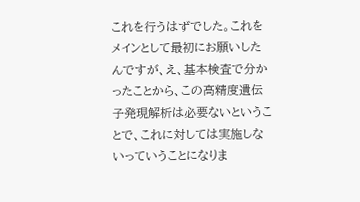これを行うはずでした。これをメインとして最初にお願いしたんですが、え、基本検査で分かったことから、この高精度遺伝子発現解析は必要ないということで、これに対しては実施しないっていうことになりま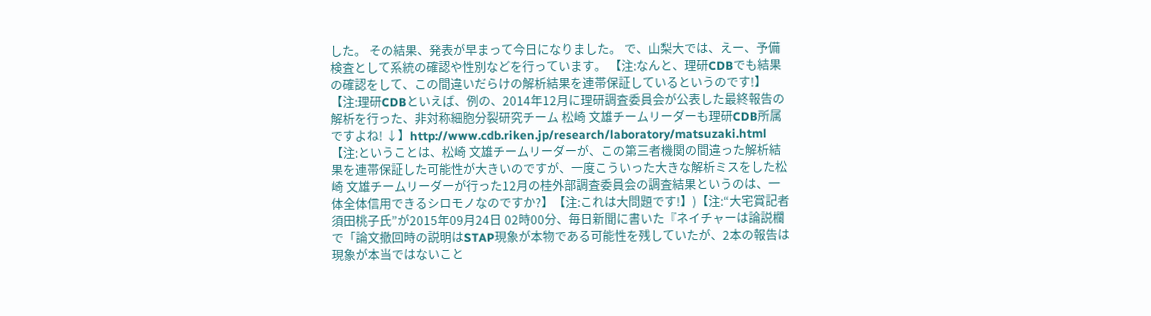した。 その結果、発表が早まって今日になりました。 で、山梨大では、えー、予備検査として系統の確認や性別などを行っています。 【注:なんと、理研CDBでも結果の確認をして、この間違いだらけの解析結果を連帯保証しているというのです!】【注:理研CDBといえば、例の、2014年12月に理研調査委員会が公表した最終報告の解析を行った、非対称細胞分裂研究チーム 松崎 文雄チームリーダーも理研CDB所属ですよね! ↓】http://www.cdb.riken.jp/research/laboratory/matsuzaki.html 【注:ということは、松崎 文雄チームリーダーが、この第三者機関の間違った解析結果を連帯保証した可能性が大きいのですが、一度こういった大きな解析ミスをした松崎 文雄チームリーダーが行った12月の桂外部調査委員会の調査結果というのは、一体全体信用できるシロモノなのですか?】【注:これは大問題です!】)【注:“大宅賞記者 須田桃子氏”が2015年09月24日 02時00分、毎日新聞に書いた『ネイチャーは論説欄で「論文撤回時の説明はSTAP現象が本物である可能性を残していたが、2本の報告は現象が本当ではないこと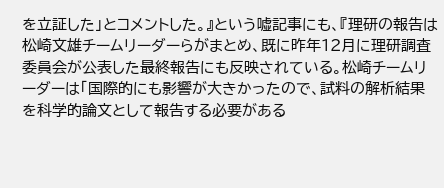を立証した」とコメントした。』という嘘記事にも、『理研の報告は松崎文雄チームリーダーらがまとめ、既に昨年12月に理研調査委員会が公表した最終報告にも反映されている。松崎チームリーダーは「国際的にも影響が大きかったので、試料の解析結果を科学的論文として報告する必要がある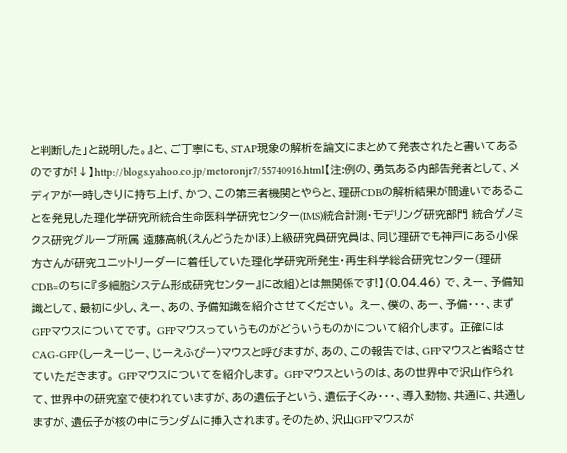と判断した」と説明した。』と、ご丁寧にも、STAP現象の解析を論文にまとめて発表されたと書いてあるのですが!↓】http://blogs.yahoo.co.jp/metoronjr7/55740916.html【注:例の、勇気ある内部告発者として、メディアが一時しきりに持ち上げ、かつ、この第三者機関とやらと、理研CDBの解析結果が間違いであることを発見した理化学研究所統合生命医科学研究センター(IMS)統合計測・モデリング研究部門 統合ゲノミクス研究グループ所属 遠藤高帆(えんどうたかほ)上級研究員研究員は、同じ理研でも神戸にある小保方さんが研究ユニットリーダーに着任していた理化学研究所発生・再生科学総合研究センター(理研CDB=のちに『多細胞システム形成研究センター』に改組)とは無関係です!】(0.04.46) で、えー、予備知識として、最初に少し、えー、あの、予備知識を紹介させてください。 えー、僕の、あー、予備・・・、まずGFPマウスについてです。 GFPマウスっていうものがどういうものかについて紹介します。 正確にはCAG-GFP(しーえーじー、じーえふぴー)マウスと呼びますが、あの、この報告では、GFPマウスと省略させていただきます。 GFPマウスについてを紹介します。 GFPマウスというのは、あの世界中で沢山作られて、世界中の研究室で使われていますが、あの遺伝子という、遺伝子くみ・・・、導入動物、共通に、共通しますが、遺伝子が核の中にランダムに挿入されます。そのため、沢山GFPマウスが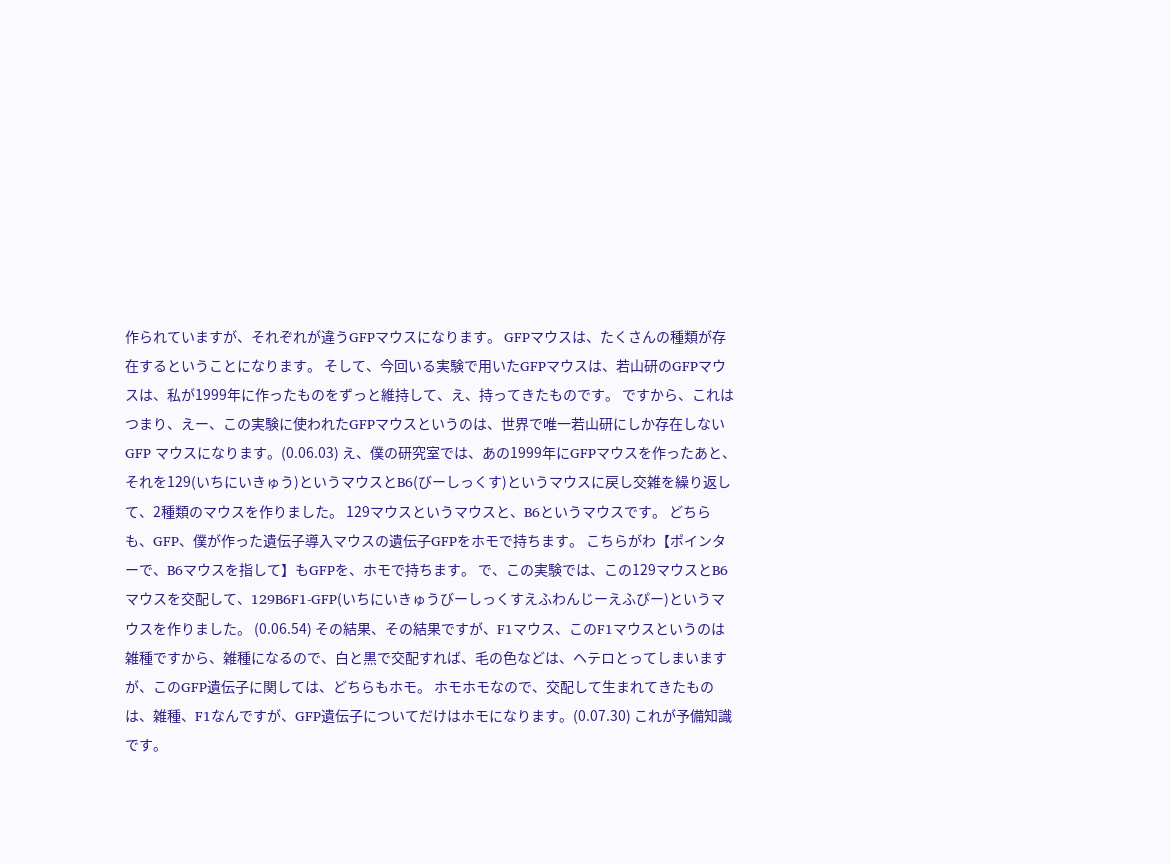作られていますが、それぞれが違うGFPマウスになります。 GFPマウスは、たくさんの種類が存在するということになります。 そして、今回いる実験で用いたGFPマウスは、若山研のGFPマウスは、私が1999年に作ったものをずっと維持して、え、持ってきたものです。 ですから、これはつまり、えー、この実験に使われたGFPマウスというのは、世界で唯一若山研にしか存在しないGFP マウスになります。(0.06.03) え、僕の研究室では、あの1999年にGFPマウスを作ったあと、それを129(いちにいきゅう)というマウスとB6(びーしっくす)というマウスに戻し交雑を繰り返して、2種類のマウスを作りました。 129マウスというマウスと、B6というマウスです。 どちらも、GFP、僕が作った遺伝子導入マウスの遺伝子GFPをホモで持ちます。 こちらがわ【ポインターで、B6マウスを指して】もGFPを、ホモで持ちます。 で、この実験では、この129マウスとB6マウスを交配して、129B6F1-GFP(いちにいきゅうびーしっくすえふわんじーえふぴー)というマウスを作りました。 (0.06.54) その結果、その結果ですが、F1マウス、このF1マウスというのは雑種ですから、雑種になるので、白と黒で交配すれば、毛の色などは、ヘテロとってしまいますが、このGFP遺伝子に関しては、どちらもホモ。 ホモホモなので、交配して生まれてきたものは、雑種、F1なんですが、GFP遺伝子についてだけはホモになります。(0.07.30) これが予備知識です。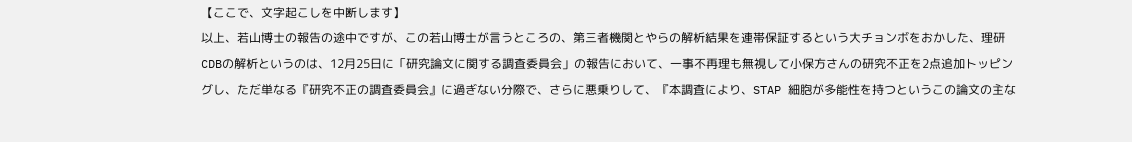【ここで、文字起こしを中断します】
以上、若山博士の報告の途中ですが、この若山博士が言うところの、第三者機関とやらの解析結果を連帯保証するという大チョンボをおかした、理研CDBの解析というのは、12月25日に「研究論文に関する調査委員会」の報告において、一事不再理も無視して小保方さんの研究不正を2点追加トッピングし、ただ単なる『研究不正の調査委員会』に過ぎない分際で、さらに悪乗りして、『本調査により、STAP 細胞が多能性を持つというこの論文の主な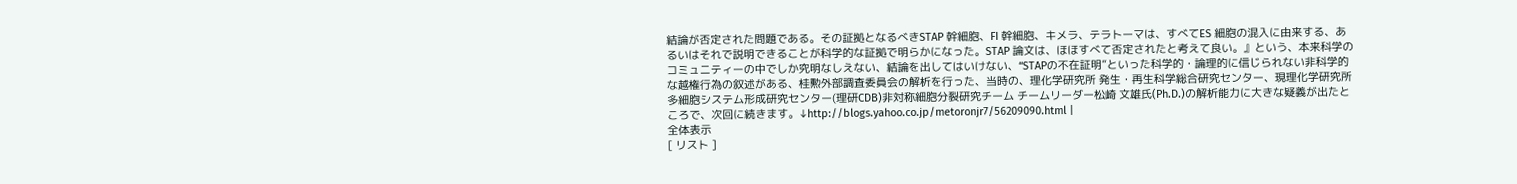結論が否定された問題である。その証拠となるべきSTAP 幹細胞、FI 幹細胞、キメラ、テラトーマは、すべてES 細胞の混入に由来する、あるいはそれで説明できることが科学的な証拠で明らかになった。STAP 論文は、ほほすべて否定されたと考えて良い。』という、本来科学のコミュニティーの中でしか究明なしえない、結論を出してはいけない、“STAPの不在証明”といった科学的・論理的に信じられない非科学的な越権行為の叙述がある、桂勲外部調査委員会の解析を行った、当時の、理化学研究所 発生・再生科学総合研究センター、現理化学研究所 多細胞システム形成研究センター(理研CDB)非対称細胞分裂研究チーム チームリーダー松崎 文雄氏(Ph.D.)の解析能力に大きな疑義が出たところで、次回に続きます。↓http://blogs.yahoo.co.jp/metoronjr7/56209090.html |
全体表示
[ リスト ]